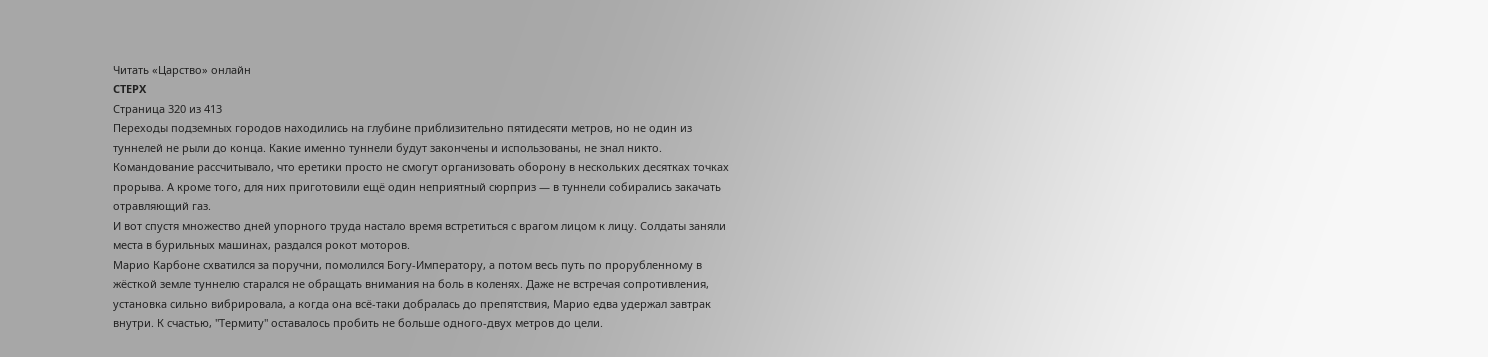Читать «Царство» онлайн
CTEPX
Страница 320 из 413
Переходы подземных городов находились на глубине приблизительно пятидесяти метров, но не один из туннелей не рыли до конца. Какие именно туннели будут закончены и использованы, не знал никто.
Командование рассчитывало, что еретики просто не смогут организовать оборону в нескольких десятках точках прорыва. А кроме того, для них приготовили ещё один неприятный сюрприз — в туннели собирались закачать отравляющий газ.
И вот спустя множество дней упорного труда настало время встретиться с врагом лицом к лицу. Солдаты заняли места в бурильных машинах, раздался рокот моторов.
Марио Карбоне схватился за поручни, помолился Богу-Императору, а потом весь путь по прорубленному в жёсткой земле туннелю старался не обращать внимания на боль в коленях. Даже не встречая сопротивления, установка сильно вибрировала, а когда она всё-таки добралась до препятствия, Марио едва удержал завтрак внутри. К счастью, "Термиту" оставалось пробить не больше одного-двух метров до цели.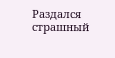Раздался страшный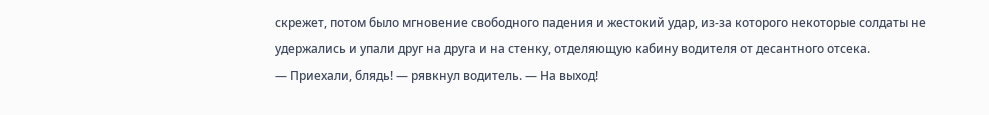скрежет, потом было мгновение свободного падения и жестокий удар, из-за которого некоторые солдаты не удержались и упали друг на друга и на стенку, отделяющую кабину водителя от десантного отсека.
— Приехали, блядь! — рявкнул водитель. — На выход!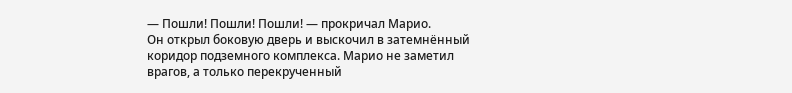— Пошли! Пошли! Пошли! — прокричал Марио.
Он открыл боковую дверь и выскочил в затемнённый коридор подземного комплекса. Марио не заметил врагов, а только перекрученный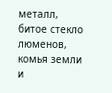металл, битое стекло люменов, комья земли и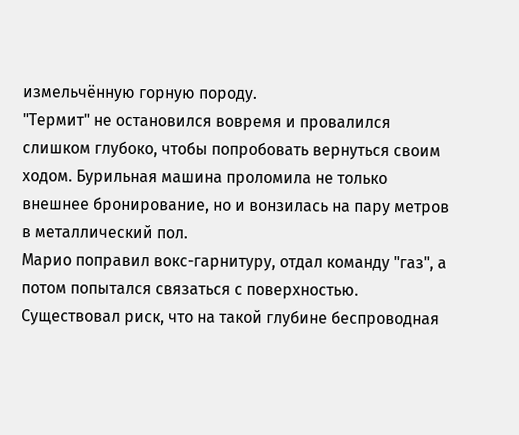измельчённую горную породу.
"Термит" не остановился вовремя и провалился слишком глубоко, чтобы попробовать вернуться своим ходом. Бурильная машина проломила не только внешнее бронирование, но и вонзилась на пару метров в металлический пол.
Марио поправил вокс-гарнитуру, отдал команду "газ", а потом попытался связаться с поверхностью. Существовал риск, что на такой глубине беспроводная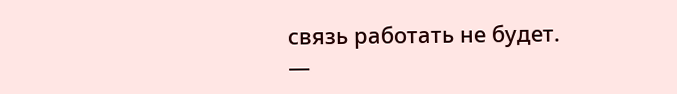связь работать не будет.
—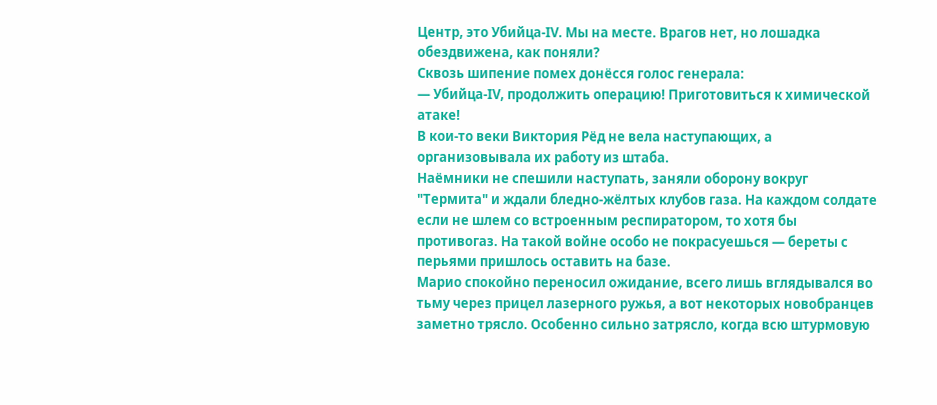Центр, это Убийца-IV. Мы на месте. Врагов нет, но лошадка обездвижена, как поняли?
Сквозь шипение помех донёсся голос генерала:
— Убийца-IV, продолжить операцию! Приготовиться к химической атаке!
В кои-то веки Виктория Рёд не вела наступающих, а организовывала их работу из штаба.
Наёмники не спешили наступать, заняли оборону вокруг "Термита" и ждали бледно-жёлтых клубов газа. На каждом солдате если не шлем со встроенным респиратором, то хотя бы противогаз. На такой войне особо не покрасуешься — береты с перьями пришлось оставить на базе.
Марио спокойно переносил ожидание, всего лишь вглядывался во тьму через прицел лазерного ружья, а вот некоторых новобранцев заметно трясло. Особенно сильно затрясло, когда всю штурмовую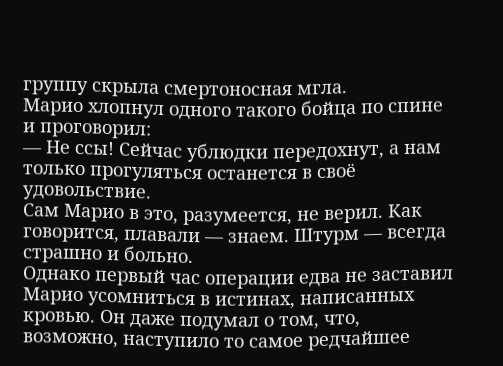группу скрыла смертоносная мгла.
Марио хлопнул одного такого бойца по спине и проговорил:
— Не ссы! Сейчас ублюдки передохнут, а нам только прогуляться останется в своё удовольствие.
Сам Марио в это, разумеется, не верил. Как говорится, плавали — знаем. Штурм — всегда страшно и больно.
Однако первый час операции едва не заставил Марио усомниться в истинах, написанных кровью. Он даже подумал о том, что, возможно, наступило то самое редчайшее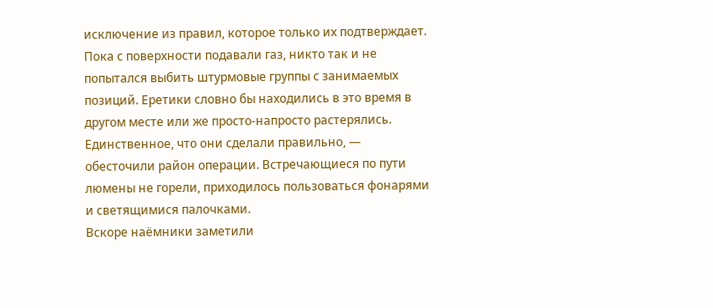исключение из правил, которое только их подтверждает.
Пока с поверхности подавали газ, никто так и не попытался выбить штурмовые группы с занимаемых позиций. Еретики словно бы находились в это время в другом месте или же просто-напросто растерялись. Единственное, что они сделали правильно, — обесточили район операции. Встречающиеся по пути люмены не горели, приходилось пользоваться фонарями и светящимися палочками.
Вскоре наёмники заметили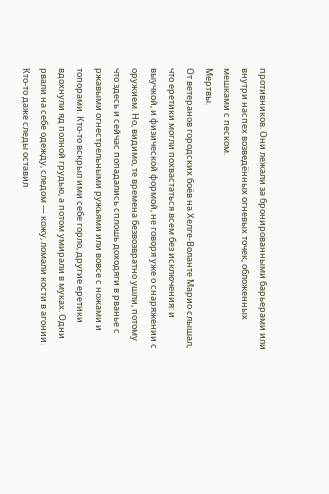противников. Они лежали за бронированными барьерами или внутри наспех возведённых огневых точек, обложенных мешками с песком.
Мертвы.
От ветеранов городских боёв на Хелге-Воланте Марио слышал, что еретики могли похвастаться всем без исключения: и выучкой, и физической формой, не говоря уже о снаряжении с оружием. Но, видимо, те времена безвозвратно ушли, потому что здесь и сейчас попадались сплошь доходяги в рванье с ржавыми огнестрельными ружьями или вовсе с ножами и топорами. Кто-то вскрыл ими себе горло, другие еретики вдохнули яд полной грудью, а потом умирали в муках. Одни рвали на себе одежду, следом — кожу, ломали кости в агонии. Кто-то даже следы оставил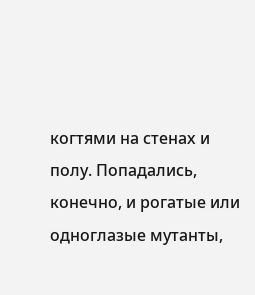когтями на стенах и полу. Попадались, конечно, и рогатые или одноглазые мутанты,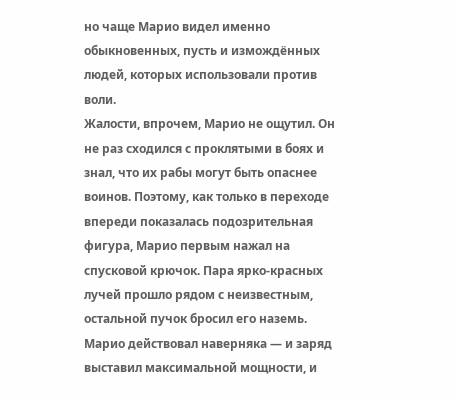но чаще Марио видел именно обыкновенных, пусть и измождённых людей, которых использовали против воли.
Жалости, впрочем, Марио не ощутил. Он не раз сходился с проклятыми в боях и знал, что их рабы могут быть опаснее воинов. Поэтому, как только в переходе впереди показалась подозрительная фигура, Марио первым нажал на спусковой крючок. Пара ярко-красных лучей прошло рядом с неизвестным, остальной пучок бросил его наземь. Марио действовал наверняка — и заряд выставил максимальной мощности, и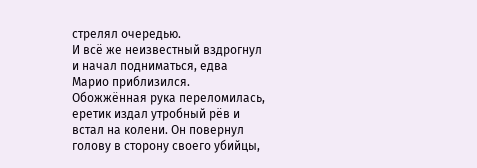стрелял очередью.
И всё же неизвестный вздрогнул и начал подниматься, едва Марио приблизился. Обожжённая рука переломилась, еретик издал утробный рёв и встал на колени. Он повернул голову в сторону своего убийцы,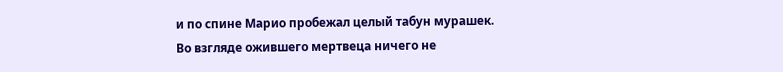и по спине Марио пробежал целый табун мурашек.
Во взгляде ожившего мертвеца ничего не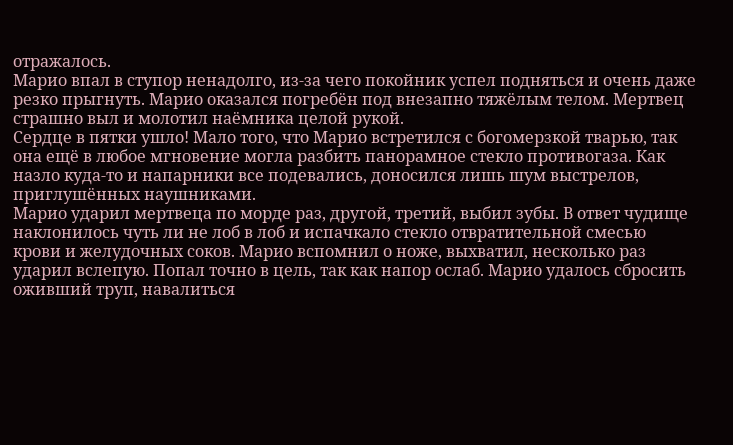отражалось.
Марио впал в ступор ненадолго, из-за чего покойник успел подняться и очень даже резко прыгнуть. Марио оказался погребён под внезапно тяжёлым телом. Мертвец страшно выл и молотил наёмника целой рукой.
Сердце в пятки ушло! Мало того, что Марио встретился с богомерзкой тварью, так она ещё в любое мгновение могла разбить панорамное стекло противогаза. Как назло куда-то и напарники все подевались, доносился лишь шум выстрелов, приглушённых наушниками.
Марио ударил мертвеца по морде раз, другой, третий, выбил зубы. В ответ чудище наклонилось чуть ли не лоб в лоб и испачкало стекло отвратительной смесью крови и желудочных соков. Марио вспомнил о ноже, выхватил, несколько раз ударил вслепую. Попал точно в цель, так как напор ослаб. Марио удалось сбросить оживший труп, навалиться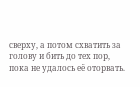сверху, а потом схватить за голову и бить до тех пор, пока не удалось её оторвать.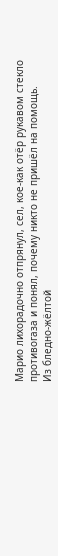Марио лихорадочно отпрянул, сел, кое-как отёр рукавом стекло противогаза и понял, почему никто не пришёл на помощь.
Из бледно-жёлтой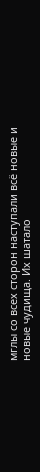мглы со всех сторон наступали всё новые и новые чудища. Их шатало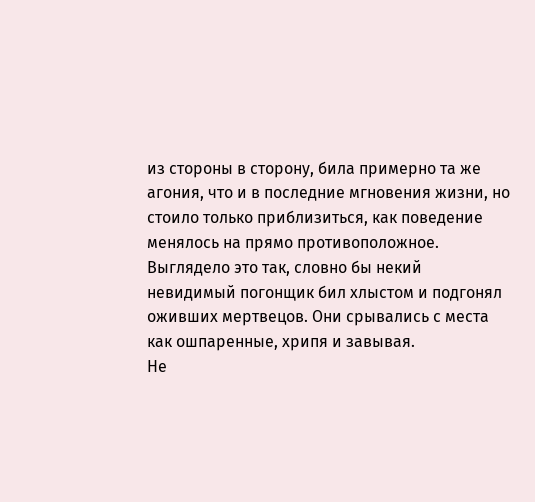из стороны в сторону, била примерно та же агония, что и в последние мгновения жизни, но стоило только приблизиться, как поведение менялось на прямо противоположное. Выглядело это так, словно бы некий невидимый погонщик бил хлыстом и подгонял оживших мертвецов. Они срывались с места как ошпаренные, хрипя и завывая.
Не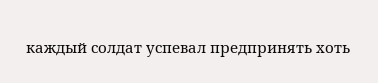каждый солдат успевал предпринять хоть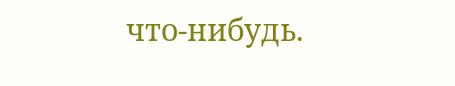что-нибудь.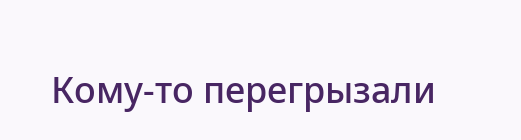Кому-то перегрызали